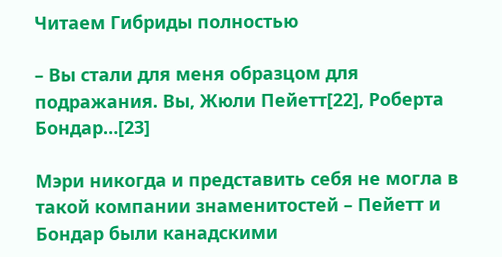Читаем Гибриды полностью

– Вы стали для меня образцом для подражания. Вы, Жюли Пейетт[22], Роберта Бондар…[23]

Мэри никогда и представить себя не могла в такой компании знаменитостей – Пейетт и Бондар были канадскими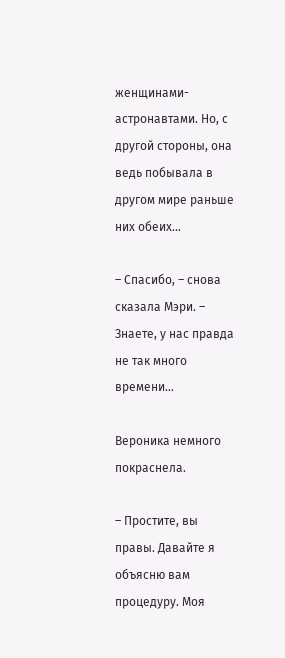женщинами-астронавтами. Но, с другой стороны, она ведь побывала в другом мире раньше них обеих…

– Спасибо, – снова сказала Мэри. – Знаете, у нас правда не так много времени…

Вероника немного покраснела.

– Простите, вы правы. Давайте я объясню вам процедуру. Моя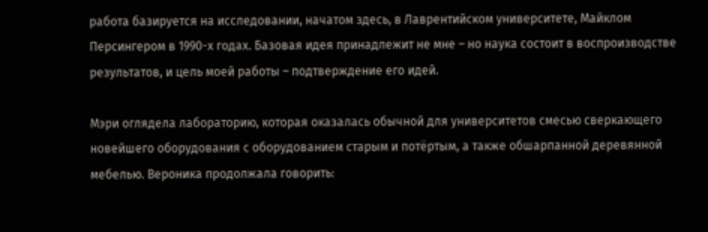работа базируется на исследовании, начатом здесь, в Лаврентийском университете, Майклом Персингером в 1990-х годах. Базовая идея принадлежит не мне – но наука состоит в воспроизводстве результатов, и цель моей работы – подтверждение его идей.

Мэри оглядела лабораторию, которая оказалась обычной для университетов смесью сверкающего новейшего оборудования с оборудованием старым и потёртым, а также обшарпанной деревянной мебелью. Вероника продолжала говорить: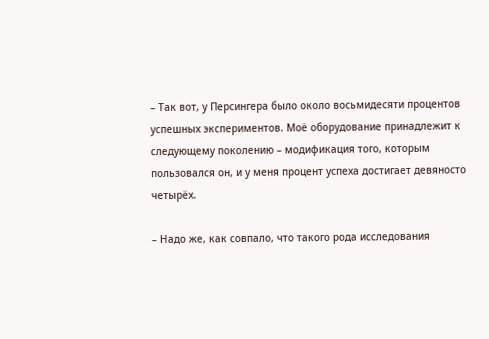– Так вот, у Персингера было около восьмидесяти процентов успешных экспериментов. Моё оборудование принадлежит к следующему поколению – модификация того, которым пользовался он, и у меня процент успеха достигает девяносто четырёх.

– Надо же, как совпало, что такого рода исследования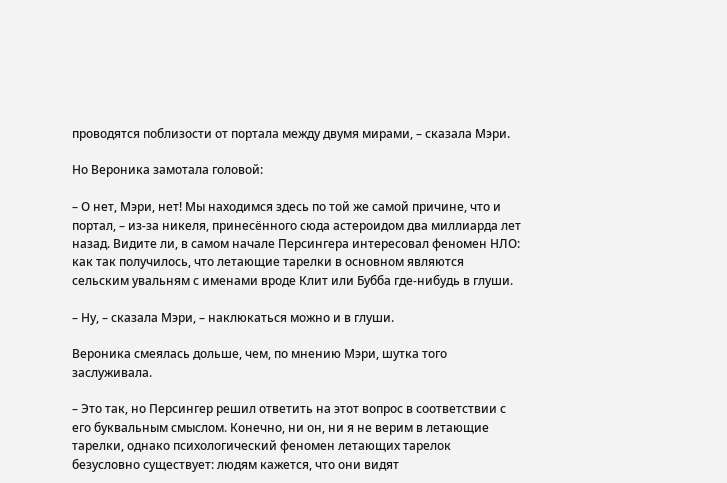проводятся поблизости от портала между двумя мирами, – сказала Мэри.

Но Вероника замотала головой:

– О нет, Мэри, нет! Мы находимся здесь по той же самой причине, что и портал, – из-за никеля, принесённого сюда астероидом два миллиарда лет назад. Видите ли, в самом начале Персингера интересовал феномен НЛО: как так получилось, что летающие тарелки в основном являются сельским увальням с именами вроде Клит или Бубба где-нибудь в глуши.

– Ну, – сказала Мэри, – наклюкаться можно и в глуши.

Вероника смеялась дольше, чем, по мнению Мэри, шутка того заслуживала.

– Это так, но Персингер решил ответить на этот вопрос в соответствии с его буквальным смыслом. Конечно, ни он, ни я не верим в летающие тарелки, однако психологический феномен летающих тарелок безусловно существует: людям кажется, что они видят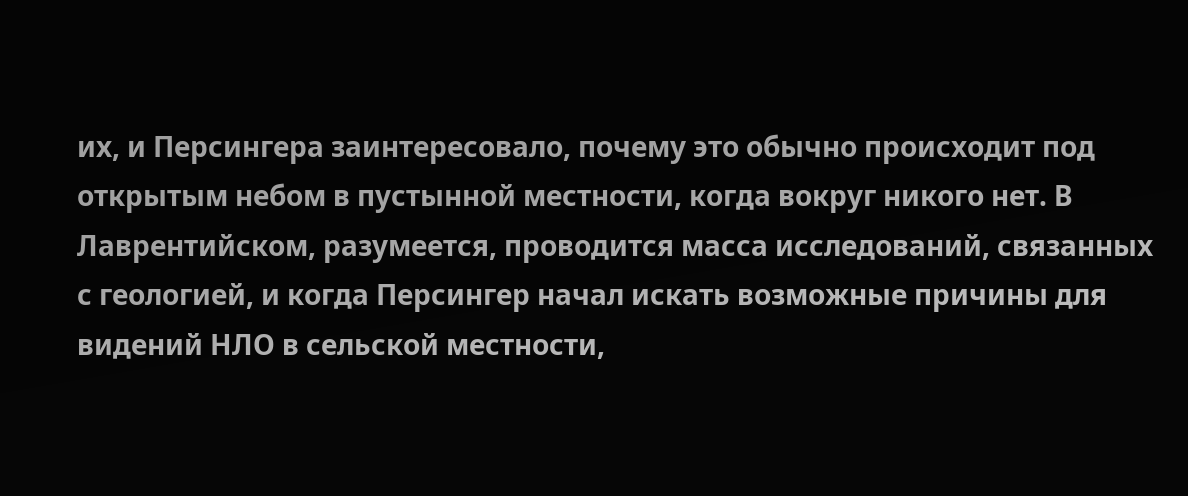их, и Персингера заинтересовало, почему это обычно происходит под открытым небом в пустынной местности, когда вокруг никого нет. В Лаврентийском, разумеется, проводится масса исследований, связанных с геологией, и когда Персингер начал искать возможные причины для видений НЛО в сельской местности,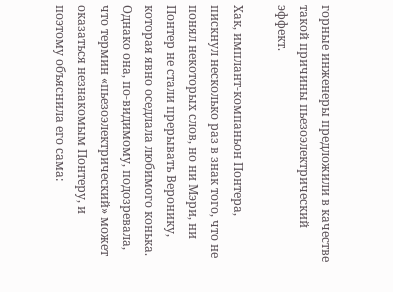горные инженеры предложили в качестве такой причины пьезоэлектрический эффект.

Хак, имплант-компаньон Понтера, пискнул несколько раз в знак того, что не понял некоторых слов, но ни Мэри, ни Понтер не стали прерывать Веронику, которая явно оседлала любимого конька. Однако она, по-видимому, подозревала, что термин «пьезоэлектрический» может оказаться незнакомым Понтеру, и поэтому объяснила его сама: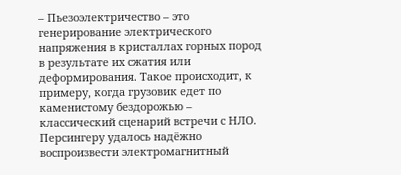– Пьезоэлектричество – это генерирование электрического напряжения в кристаллах горных пород в результате их сжатия или деформирования. Такое происходит, к примеру, когда грузовик едет по каменистому бездорожью – классический сценарий встречи с НЛО. Персингеру удалось надёжно воспроизвести электромагнитный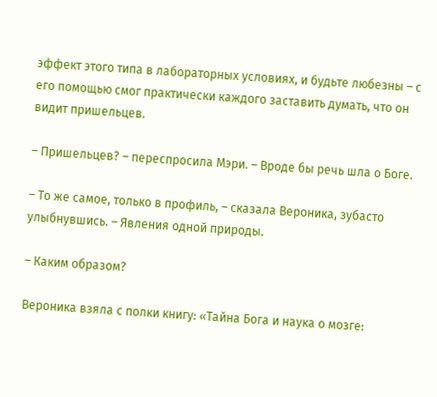эффект этого типа в лабораторных условиях, и будьте любезны – с его помощью смог практически каждого заставить думать, что он видит пришельцев.

– Пришельцев? – переспросила Мэри. – Вроде бы речь шла о Боге.

– То же самое, только в профиль, – сказала Вероника, зубасто улыбнувшись. – Явления одной природы.

– Каким образом?

Вероника взяла с полки книгу: «Тайна Бога и наука о мозге: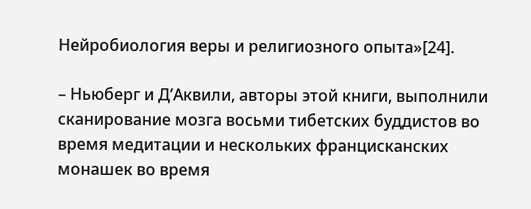Нейробиология веры и религиозного опыта»[24].

– Ньюберг и Д’Аквили, авторы этой книги, выполнили сканирование мозга восьми тибетских буддистов во время медитации и нескольких францисканских монашек во время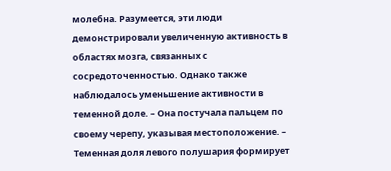молебна. Разумеется, эти люди демонстрировали увеличенную активность в областях мозга, связанных с сосредоточенностью. Однако также наблюдалось уменьшение активности в теменной доле. – Она постучала пальцем по своему черепу, указывая местоположение. – Теменная доля левого полушария формирует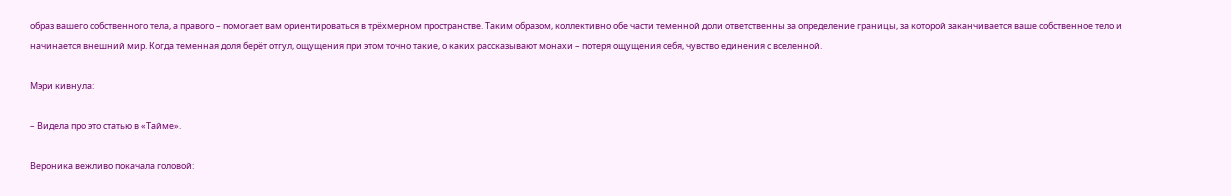образ вашего собственного тела, а правого – помогает вам ориентироваться в трёхмерном пространстве. Таким образом, коллективно обе части теменной доли ответственны за определение границы, за которой заканчивается ваше собственное тело и начинается внешний мир. Когда теменная доля берёт отгул, ощущения при этом точно такие, о каких рассказывают монахи – потеря ощущения себя, чувство единения с вселенной.

Мэри кивнула:

– Видела про это статью в «Тайме».

Вероника вежливо покачала головой: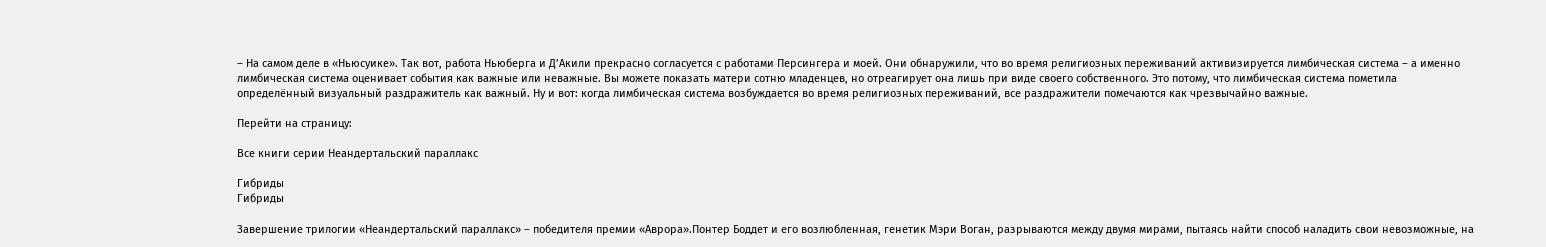– На самом деле в «Ньюсуике». Так вот, работа Ньюберга и Д’Акили прекрасно согласуется с работами Персингера и моей. Они обнаружили, что во время религиозных переживаний активизируется лимбическая система – а именно лимбическая система оценивает события как важные или неважные. Вы можете показать матери сотню младенцев, но отреагирует она лишь при виде своего собственного. Это потому, что лимбическая система пометила определённый визуальный раздражитель как важный. Ну и вот: когда лимбическая система возбуждается во время религиозных переживаний, все раздражители помечаются как чрезвычайно важные.

Перейти на страницу:

Все книги серии Неандертальский параллакс

Гибриды
Гибриды

Завершение трилогии «Неандертальский параллакс» – победителя премии «Аврора».Понтер Боддет и его возлюбленная, генетик Мэри Воган, разрываются между двумя мирами, пытаясь найти способ наладить свои невозможные, на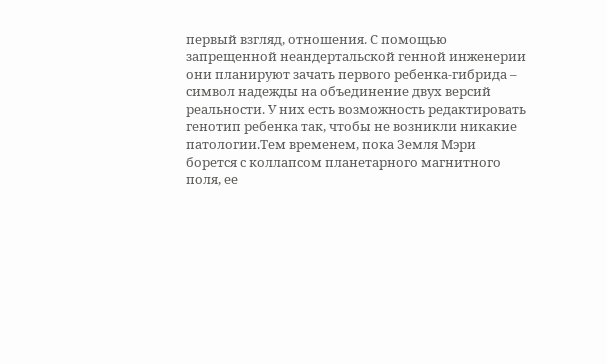первый взгляд, отношения. С помощью запрещенной неандертальской генной инженерии они планируют зачать первого ребенка-гибрида – символ надежды на объединение двух версий реальности. У них есть возможность редактировать генотип ребенка так, чтобы не возникли никакие патологии.Тем временем, пока Земля Мэри борется с коллапсом планетарного магнитного поля, ее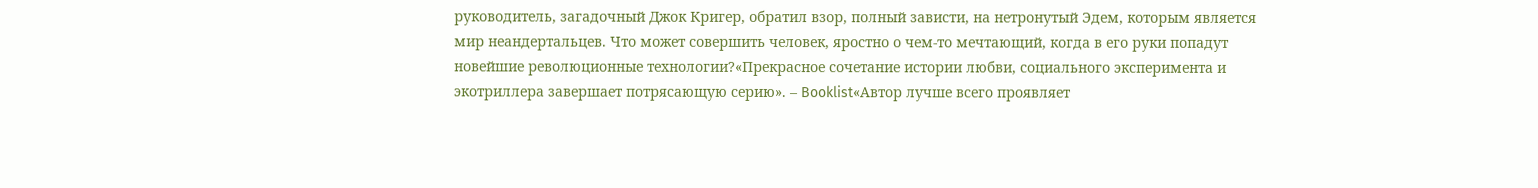руководитель, загадочный Джок Кригер, обратил взор, полный зависти, на нетронутый Эдем, которым является мир неандертальцев. Что может совершить человек, яростно о чем-то мечтающий, когда в его руки попадут новейшие революционные технологии?«Прекрасное сочетание истории любви, социального эксперимента и экотриллера завершает потрясающую серию». – Booklist«Автор лучше всего проявляет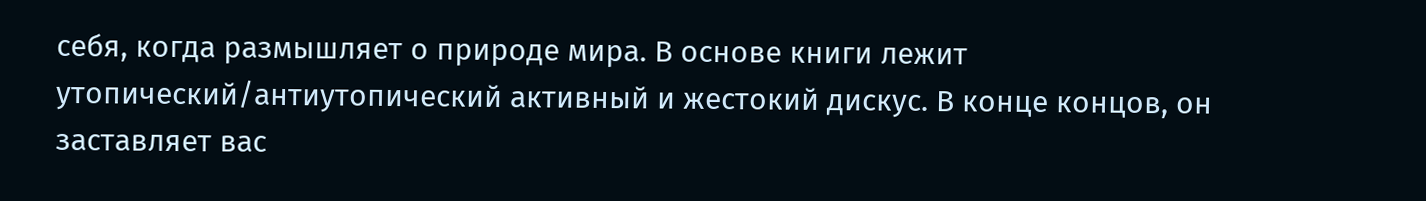себя, когда размышляет о природе мира. В основе книги лежит утопический/антиутопический активный и жестокий дискус. В конце концов, он заставляет вас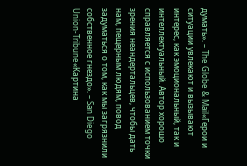думать». – The Globe & Mail«Герои и ситуации увлекают и вызывают интерес, как эмоциональный, так и интеллектуальный. Автор хорошо справляется с использованием точки зрения неандертальцев, чтобы дать нам, пещерным людям, повод задуматься о том, как мы загрязнили собственное гнездо». – San Diego Union-Tribune«Картина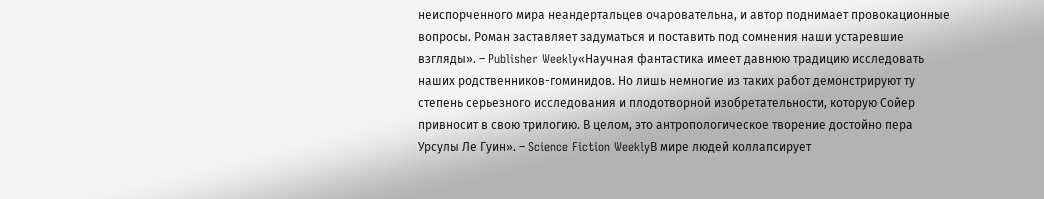неиспорченного мира неандертальцев очаровательна, и автор поднимает провокационные вопросы. Роман заставляет задуматься и поставить под сомнения наши устаревшие взгляды». – Publisher Weekly«Научная фантастика имеет давнюю традицию исследовать наших родственников-гоминидов. Но лишь немногие из таких работ демонстрируют ту степень серьезного исследования и плодотворной изобретательности, которую Сойер привносит в свою трилогию. В целом, это антропологическое творение достойно пера Урсулы Ле Гуин». – Science Fiction WeeklyВ мире людей коллапсирует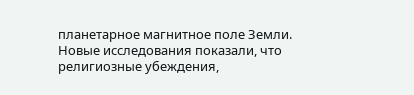планетарное магнитное поле Земли. Новые исследования показали, что религиозные убеждения,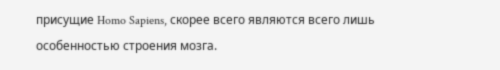присущие Homo Sapiens, скорее всего являются всего лишь особенностью строения мозга.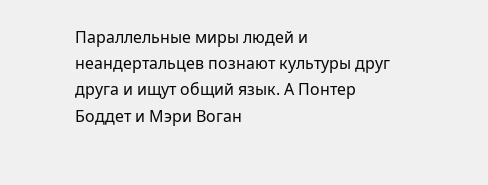Параллельные миры людей и неандертальцев познают культуры друг друга и ищут общий язык. А Понтер Боддет и Мэри Воган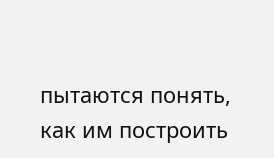пытаются понять, как им построить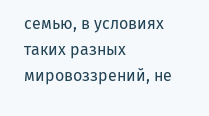семью, в условиях таких разных мировоззрений, не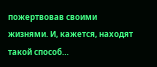пожертвовав своими жизнями. И, кажется, находят такой способ…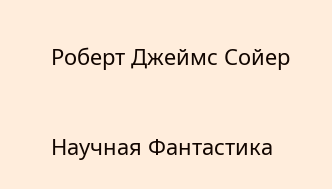Роберт Джеймс Сойер

Научная Фантастика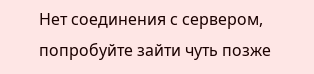Нет соединения с сервером, попробуйте зайти чуть позже